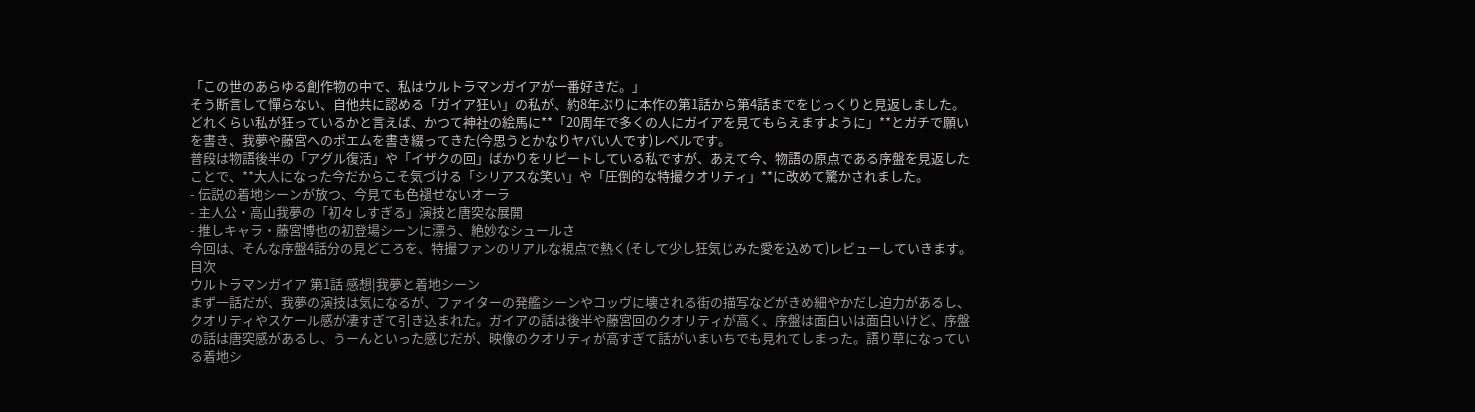「この世のあらゆる創作物の中で、私はウルトラマンガイアが一番好きだ。」
そう断言して憚らない、自他共に認める「ガイア狂い」の私が、約8年ぶりに本作の第1話から第4話までをじっくりと見返しました。
どれくらい私が狂っているかと言えば、かつて神社の絵馬に**「20周年で多くの人にガイアを見てもらえますように」**とガチで願いを書き、我夢や藤宮へのポエムを書き綴ってきた(今思うとかなりヤバい人です)レベルです。
普段は物語後半の「アグル復活」や「イザクの回」ばかりをリピートしている私ですが、あえて今、物語の原点である序盤を見返したことで、**大人になった今だからこそ気づける「シリアスな笑い」や「圧倒的な特撮クオリティ」**に改めて驚かされました。
- 伝説の着地シーンが放つ、今見ても色褪せないオーラ
- 主人公・高山我夢の「初々しすぎる」演技と唐突な展開
- 推しキャラ・藤宮博也の初登場シーンに漂う、絶妙なシュールさ
今回は、そんな序盤4話分の見どころを、特撮ファンのリアルな視点で熱く(そして少し狂気じみた愛を込めて)レビューしていきます。
目次
ウルトラマンガイア 第1話 感想|我夢と着地シーン
まず一話だが、我夢の演技は気になるが、ファイターの発艦シーンやコッヴに壊される街の描写などがきめ細やかだし迫力があるし、クオリティやスケール感が凄すぎて引き込まれた。ガイアの話は後半や藤宮回のクオリティが高く、序盤は面白いは面白いけど、序盤の話は唐突感があるし、うーんといった感じだが、映像のクオリティが高すぎて話がいまいちでも見れてしまった。語り草になっている着地シ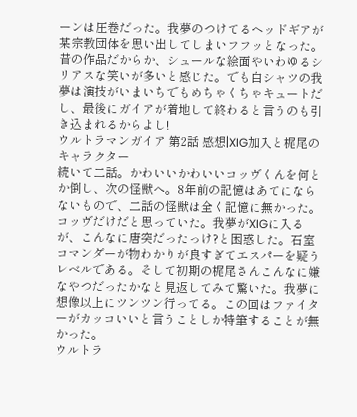ーンは圧巻だった。我夢のつけてるヘッドギアが某宗教団体を思い出してしまいフフッとなった。昔の作品だからか、シュールな絵面やいわゆるシリアスな笑いが多いと感じた。でも白シャツの我夢は演技がいまいちでもめちゃくちゃキュートだし、最後にガイアが着地して終わると言うのも引き込まれるからよし!
ウルトラマンガイア 第2話 感想|XIG加入と梶尾のキャラクター
続いて二話。かわいいかわいいコッヴくんを何とか倒し、次の怪獣へ。8年前の記憶はあてにならないもので、二話の怪獣は全く記憶に無かった。コッヴだけだと思っていた。我夢がXIGに入るが、こんなに唐突だったっけ?と困惑した。石室コマンダーが物わかりが良すぎてエスパーを疑うレベルである。そして初期の梶尾さんこんなに嫌なやつだったかなと見返してみて驚いた。我夢に想像以上にツンツン行ってる。この回はファイターがカッコいいと言うことしか特筆することが無かった。
ウルトラ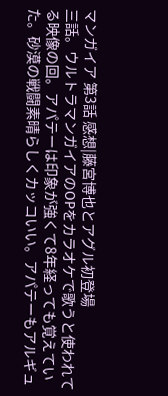マンガイア 第3話 感想|藤宮博也とアグル初登場
三話。ウルトラマンガイアのOPをカラオケで歌うと使われてる映像の回。アパテーは印象が強くて8年経っても覚えていた。砂漠の戦闘素晴らしくカッコいい。アパテーもアルギュ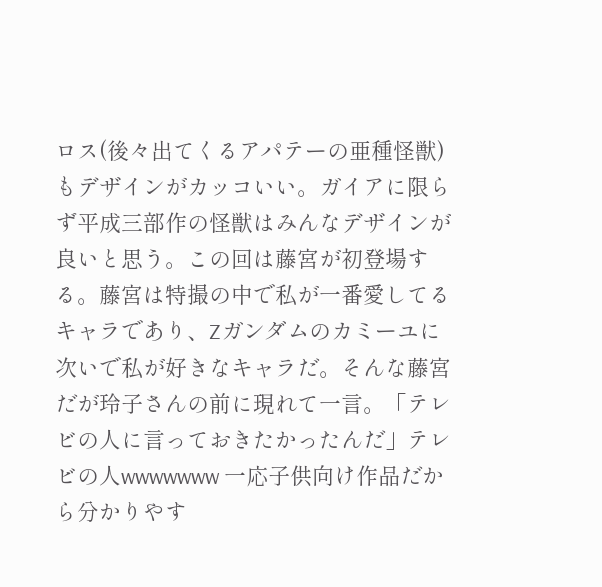ロス(後々出てくるアパテーの亜種怪獣)もデザインがカッコいい。ガイアに限らず平成三部作の怪獣はみんなデザインが良いと思う。この回は藤宮が初登場する。藤宮は特撮の中で私が一番愛してるキャラであり、Zガンダムのカミーユに次いで私が好きなキャラだ。そんな藤宮だが玲子さんの前に現れて一言。「テレビの人に言っておきたかったんだ」テレビの人wwwwwww 一応子供向け作品だから分かりやす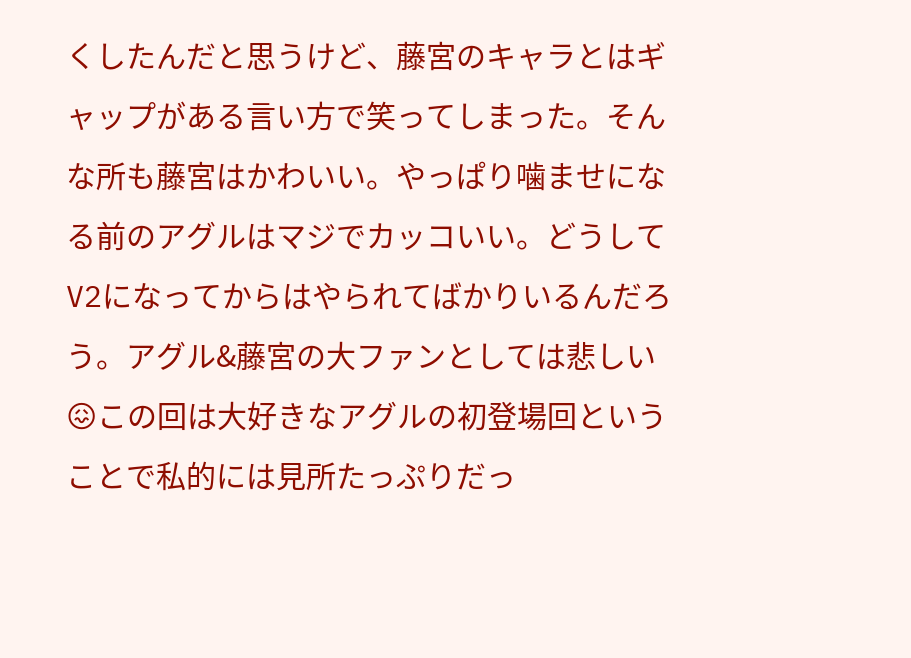くしたんだと思うけど、藤宮のキャラとはギャップがある言い方で笑ってしまった。そんな所も藤宮はかわいい。やっぱり噛ませになる前のアグルはマジでカッコいい。どうしてV2になってからはやられてばかりいるんだろう。アグル&藤宮の大ファンとしては悲しい😖この回は大好きなアグルの初登場回ということで私的には見所たっぷりだっ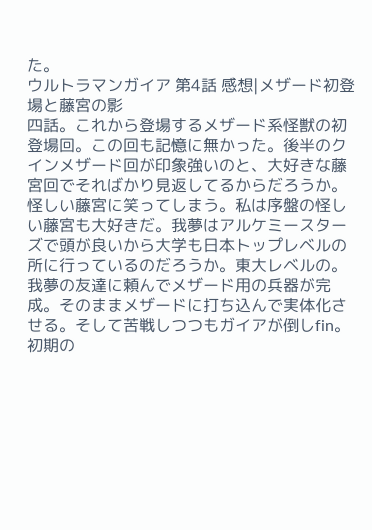た。
ウルトラマンガイア 第4話 感想|メザード初登場と藤宮の影
四話。これから登場するメザード系怪獣の初登場回。この回も記憶に無かった。後半のクインメザード回が印象強いのと、大好きな藤宮回でそればかり見返してるからだろうか。怪しい藤宮に笑ってしまう。私は序盤の怪しい藤宮も大好きだ。我夢はアルケミースターズで頭が良いから大学も日本トップレベルの所に行っているのだろうか。東大レベルの。我夢の友達に頼んでメザード用の兵器が完成。そのままメザードに打ち込んで実体化させる。そして苦戦しつつもガイアが倒しfin。初期の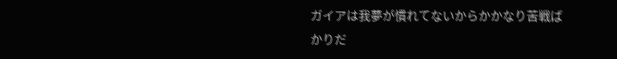ガイアは我夢が慣れてないからかかなり苦戦ばかりだ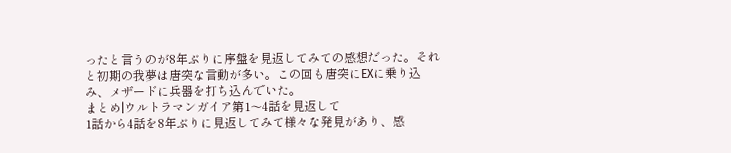ったと言うのが8年ぶりに序盤を見返してみての感想だった。それと初期の我夢は唐突な言動が多い。この回も唐突にEXに乗り込み、メザードに兵器を打ち込んでいた。
まとめ|ウルトラマンガイア第1〜4話を見返して
1話から4話を8年ぶりに見返してみて様々な発見があり、感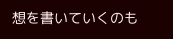想を書いていくのも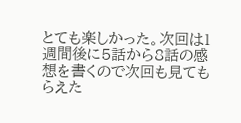とても楽しかった。次回は1週間後に5話から8話の感想を書くので次回も見てもらえた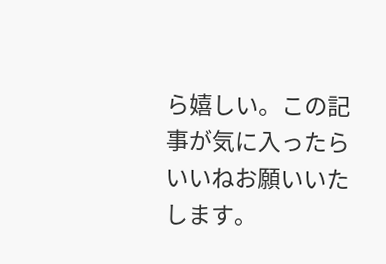ら嬉しい。この記事が気に入ったらいいねお願いいたします。